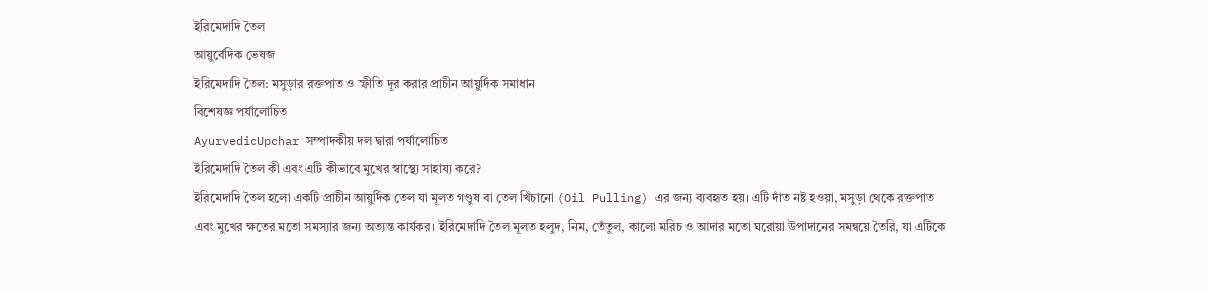ইরিমেদাদি তৈল
আয়ুর্বেদিক ভেষজ
ইরিমেদাদি তৈল: মসুড়ার রক্তপাত ও স্ফীতি দূর করার প্রাচীন আয়ুর্দিক সমাধান
বিশেষজ্ঞ পর্যালোচিত
AyurvedicUpchar সম্পাদকীয় দল দ্বারা পর্যালোচিত
ইরিমেদাদি তৈল কী এবং এটি কীভাবে মুখের স্বাস্থ্যে সাহায্য করে?
ইরিমেদাদি তৈল হলো একটি প্রাচীন আয়ুর্দিক তেল যা মূলত গণ্ডুষ বা তেল খিঁচানো (Oil Pulling) এর জন্য ব্যবহৃত হয়। এটি দাঁত নষ্ট হওয়া, মসুড়া থেকে রক্তপাত এবং মুখের ক্ষতের মতো সমস্যার জন্য অত্যন্ত কার্যকর। ইরিমেদাদি তৈল মূলত হলুদ, নিম, তেঁতুল, কালো মরিচ ও আদার মতো ঘরোয়া উপাদানের সমন্বয়ে তৈরি, যা এটিকে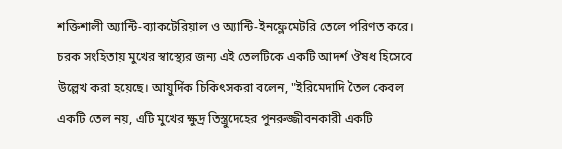শক্তিশালী অ্যান্টি-ব্যাকটেরিয়াল ও অ্যান্টি-ইনফ্লেমেটরি তেলে পরিণত করে।
চরক সংহিতায় মুখের স্বাস্থ্যের জন্য এই তেলটিকে একটি আদর্শ ঔষধ হিসেবে উল্লেখ করা হয়েছে। আয়ুর্দিক চিকিৎসকরা বলেন, "ইরিমেদাদি তৈল কেবল একটি তেল নয়, এটি মুখের ক্ষুদ্র তিস্ত্রুদেহের পুনরুজ্জীবনকারী একটি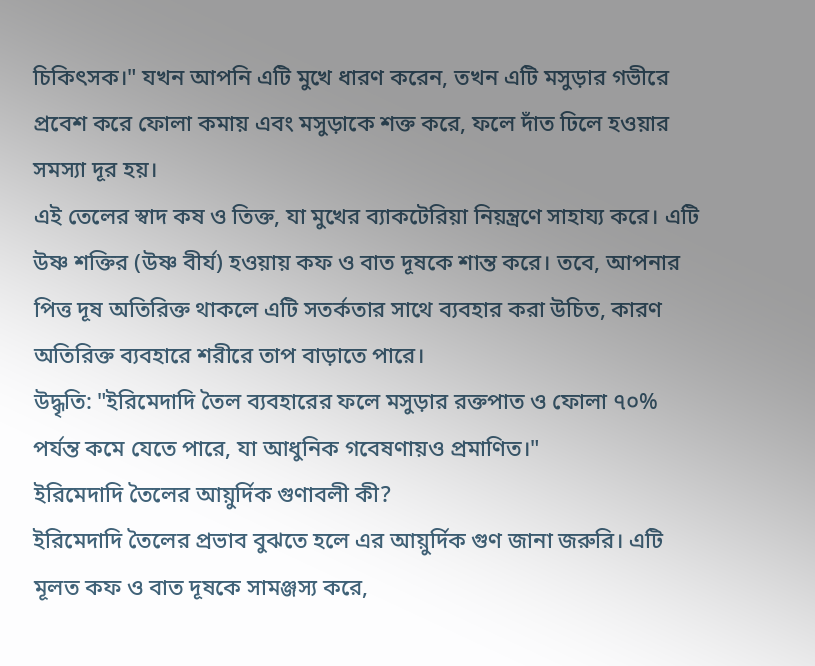চিকিৎসক।" যখন আপনি এটি মুখে ধারণ করেন, তখন এটি মসুড়ার গভীরে প্রবেশ করে ফোলা কমায় এবং মসুড়াকে শক্ত করে, ফলে দাঁত ঢিলে হওয়ার সমস্যা দূর হয়।
এই তেলের স্বাদ কষ ও তিক্ত, যা মুখের ব্যাকটেরিয়া নিয়ন্ত্রণে সাহায্য করে। এটি উষ্ণ শক্তির (উষ্ণ বীর্য) হওয়ায় কফ ও বাত দূষকে শান্ত করে। তবে, আপনার পিত্ত দূষ অতিরিক্ত থাকলে এটি সতর্কতার সাথে ব্যবহার করা উচিত, কারণ অতিরিক্ত ব্যবহারে শরীরে তাপ বাড়াতে পারে।
উদ্ধৃতি: "ইরিমেদাদি তৈল ব্যবহারের ফলে মসুড়ার রক্তপাত ও ফোলা ৭০% পর্যন্ত কমে যেতে পারে, যা আধুনিক গবেষণায়ও প্রমাণিত।"
ইরিমেদাদি তৈলের আয়ুর্দিক গুণাবলী কী?
ইরিমেদাদি তৈলের প্রভাব বুঝতে হলে এর আয়ুর্দিক গুণ জানা জরুরি। এটি মূলত কফ ও বাত দূষকে সামঞ্জস্য করে,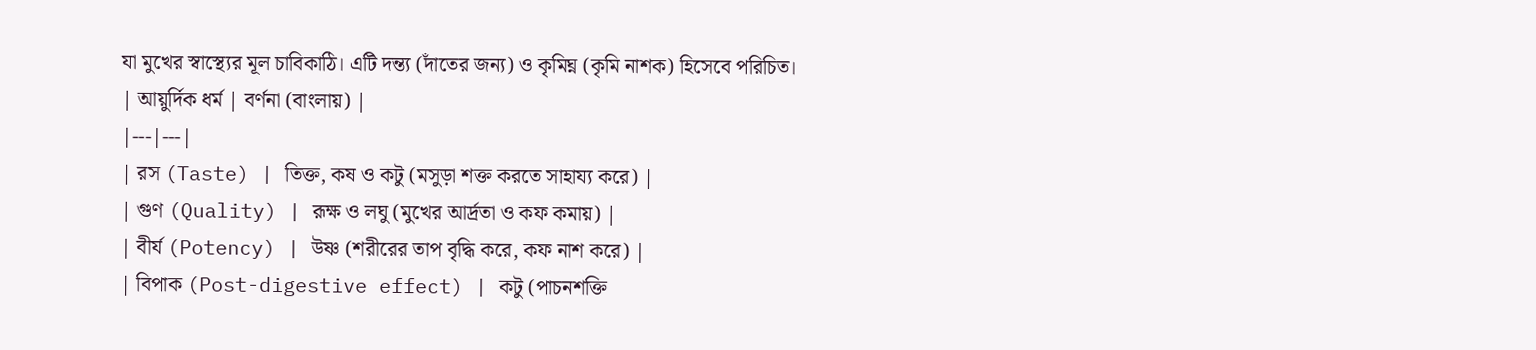যা মুখের স্বাস্থ্যের মূল চাবিকাঠি। এটি দন্ত্য (দাঁতের জন্য) ও কৃমিঘ্ন (কৃমি নাশক) হিসেবে পরিচিত।
| আয়ুর্দিক ধর্ম | বর্ণনা (বাংলায়) |
|---|---|
| রস (Taste) | তিক্ত, কষ ও কটু (মসুড়া শক্ত করতে সাহায্য করে) |
| গুণ (Quality) | রূক্ষ ও লঘু (মুখের আর্দ্রতা ও কফ কমায়) |
| বীর্য (Potency) | উষ্ণ (শরীরের তাপ বৃদ্ধি করে, কফ নাশ করে) |
| বিপাক (Post-digestive effect) | কটু (পাচনশক্তি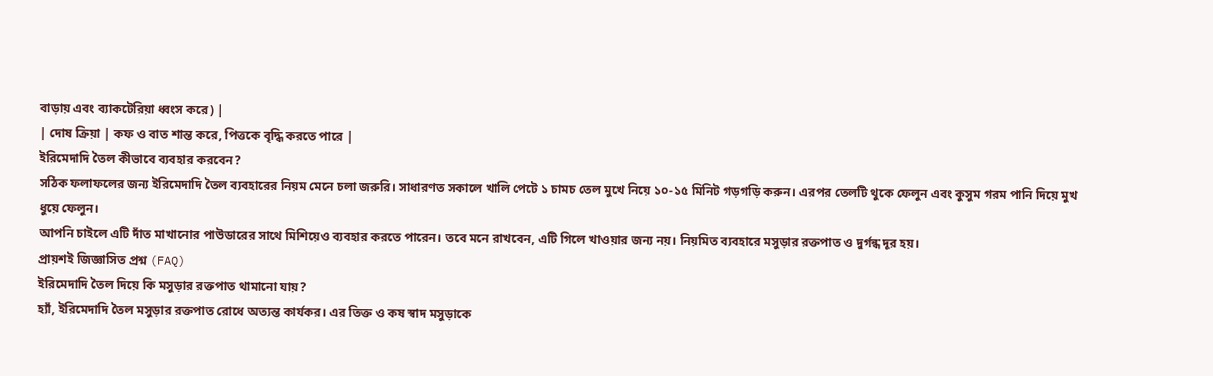বাড়ায় এবং ব্যাকটেরিয়া ধ্বংস করে) |
| দোষ ক্রিয়া | কফ ও বাত শান্ত করে, পিত্তকে বৃদ্ধি করতে পারে |
ইরিমেদাদি তৈল কীভাবে ব্যবহার করবেন?
সঠিক ফলাফলের জন্য ইরিমেদাদি তৈল ব্যবহারের নিয়ম মেনে চলা জরুরি। সাধারণত সকালে খালি পেটে ১ চামচ তেল মুখে নিয়ে ১০-১৫ মিনিট গড়গড়ি করুন। এরপর তেলটি থুকে ফেলুন এবং কুসুম গরম পানি দিয়ে মুখ ধুয়ে ফেলুন।
আপনি চাইলে এটি দাঁত মাখানোর পাউডারের সাথে মিশিয়েও ব্যবহার করতে পারেন। তবে মনে রাখবেন, এটি গিলে খাওয়ার জন্য নয়। নিয়মিত ব্যবহারে মসুড়ার রক্তপাত ও দুর্গন্ধ দূর হয়।
প্রায়শই জিজ্ঞাসিত প্রশ্ন (FAQ)
ইরিমেদাদি তৈল দিয়ে কি মসুড়ার রক্তপাত থামানো যায়?
হ্যাঁ, ইরিমেদাদি তৈল মসুড়ার রক্তপাত রোধে অত্যন্ত কার্যকর। এর তিক্ত ও কষ স্বাদ মসুড়াকে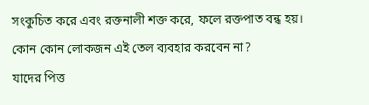সংকুচিত করে এবং রক্তনালী শক্ত করে, ফলে রক্তপাত বন্ধ হয়।
কোন কোন লোকজন এই তেল ব্যবহার করবেন না?
যাদের পিত্ত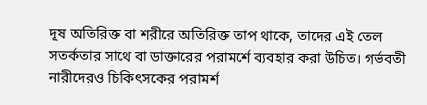দূষ অতিরিক্ত বা শরীরে অতিরিক্ত তাপ থাকে, তাদের এই তেল সতর্কতার সাথে বা ডাক্তারের পরামর্শে ব্যবহার করা উচিত। গর্ভবতী নারীদেরও চিকিৎসকের পরামর্শ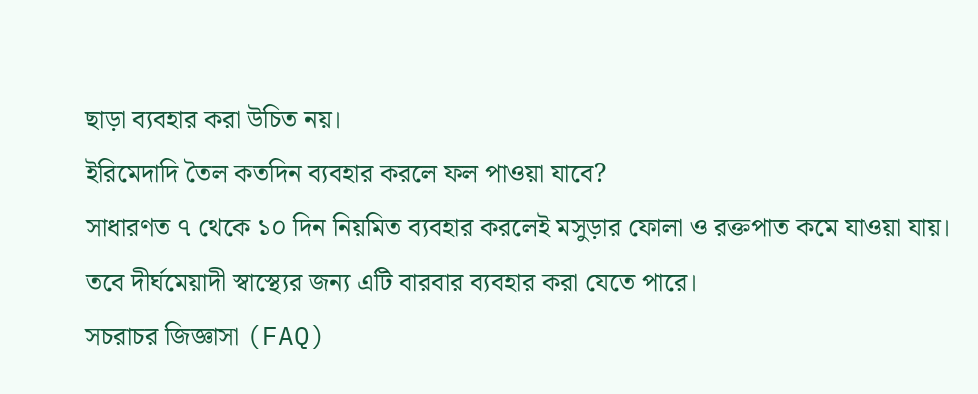ছাড়া ব্যবহার করা উচিত নয়।
ইরিমেদাদি তৈল কতদিন ব্যবহার করলে ফল পাওয়া যাবে?
সাধারণত ৭ থেকে ১০ দিন নিয়মিত ব্যবহার করলেই মসুড়ার ফোলা ও রক্তপাত কমে যাওয়া যায়। তবে দীর্ঘমেয়াদী স্বাস্থ্যের জন্য এটি বারবার ব্যবহার করা যেতে পারে।
সচরাচর জিজ্ঞাসা (FAQ)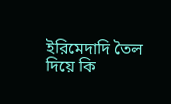ইরিমেদাদি তৈল দিয়ে কি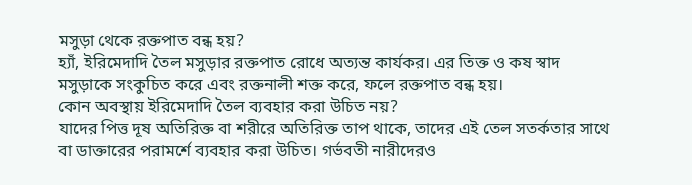মসুড়া থেকে রক্তপাত বন্ধ হয়?
হ্যাঁ, ইরিমেদাদি তৈল মসুড়ার রক্তপাত রোধে অত্যন্ত কার্যকর। এর তিক্ত ও কষ স্বাদ মসুড়াকে সংকুচিত করে এবং রক্তনালী শক্ত করে, ফলে রক্তপাত বন্ধ হয়।
কোন অবস্থায় ইরিমেদাদি তৈল ব্যবহার করা উচিত নয়?
যাদের পিত্ত দূষ অতিরিক্ত বা শরীরে অতিরিক্ত তাপ থাকে, তাদের এই তেল সতর্কতার সাথে বা ডাক্তারের পরামর্শে ব্যবহার করা উচিত। গর্ভবতী নারীদেরও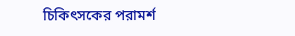চিকিৎসকের পরামর্শ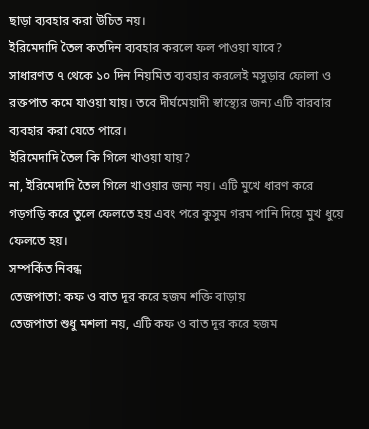ছাড়া ব্যবহার করা উচিত নয়।
ইরিমেদাদি তৈল কতদিন ব্যবহার করলে ফল পাওয়া যাবে?
সাধারণত ৭ থেকে ১০ দিন নিয়মিত ব্যবহার করলেই মসুড়ার ফোলা ও রক্তপাত কমে যাওয়া যায়। তবে দীর্ঘমেয়াদী স্বাস্থ্যের জন্য এটি বারবার ব্যবহার করা যেতে পারে।
ইরিমেদাদি তৈল কি গিলে খাওয়া যায়?
না, ইরিমেদাদি তৈল গিলে খাওয়ার জন্য নয়। এটি মুখে ধারণ করে গড়গড়ি করে তুলে ফেলতে হয় এবং পরে কুসুম গরম পানি দিয়ে মুখ ধুয়ে ফেলতে হয়।
সম্পর্কিত নিবন্ধ
তেজপাতা: কফ ও বাত দূর করে হজম শক্তি বাড়ায়
তেজপাতা শুধু মশলা নয়, এটি কফ ও বাত দূর করে হজম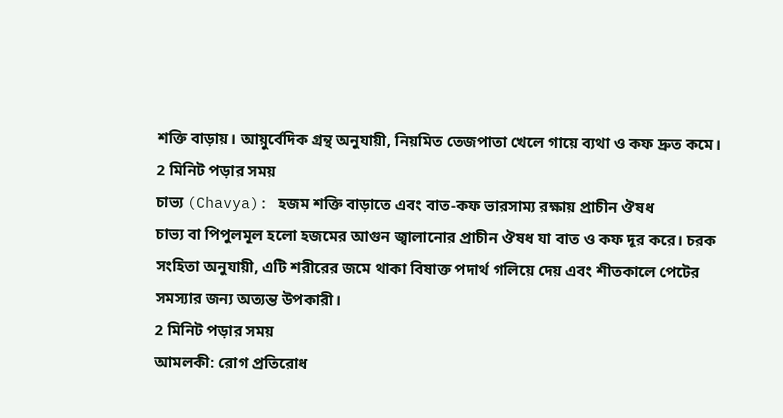শক্তি বাড়ায়। আয়ুর্বেদিক গ্রন্থ অনুযায়ী, নিয়মিত তেজপাতা খেলে গায়ে ব্যথা ও কফ দ্রুত কমে।
2 মিনিট পড়ার সময়
চাভ্য (Chavya): হজম শক্তি বাড়াতে এবং বাত-কফ ভারসাম্য রক্ষায় প্রাচীন ঔষধ
চাভ্য বা পিপুলমূল হলো হজমের আগুন জ্বালানোর প্রাচীন ঔষধ যা বাত ও কফ দূর করে। চরক সংহিতা অনুযায়ী, এটি শরীরের জমে থাকা বিষাক্ত পদার্থ গলিয়ে দেয় এবং শীতকালে পেটের সমস্যার জন্য অত্যন্ত উপকারী।
2 মিনিট পড়ার সময়
আমলকী: রোগ প্রতিরোধ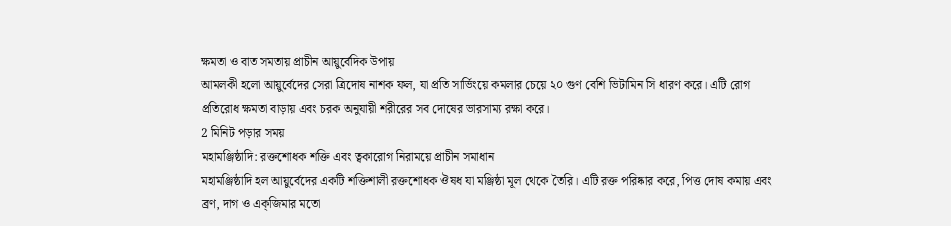ক্ষমতা ও বাত সমতায় প্রাচীন আয়ুর্বেদিক উপায়
আমলকী হলো আয়ুর্বেদের সেরা ত্রিদোষ নাশক ফল, যা প্রতি সার্ভিংয়ে কমলার চেয়ে ২০ গুণ বেশি ভিটামিন সি ধারণ করে। এটি রোগ প্রতিরোধ ক্ষমতা বাড়ায় এবং চরক অনুযায়ী শরীরের সব দোষের ভারসাম্য রক্ষা করে।
2 মিনিট পড়ার সময়
মহামঞ্জিষ্ঠাদি: রক্তশোধক শক্তি এবং ত্বকারোগ নিরাময়ে প্রাচীন সমাধান
মহামঞ্জিষ্ঠাদি হল আয়ুর্বেদের একটি শক্তিশালী রক্তশোধক ঔষধ যা মঞ্জিষ্ঠা মূল থেকে তৈরি। এটি রক্ত পরিষ্কার করে, পিত্ত দোষ কমায় এবং ব্রণ, দাগ ও এক্জিমার মতো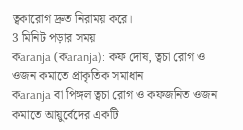ত্বকারোগ দ্রুত নিরাময় করে।
3 মিনিট পড়ার সময়
কaranja (কaranja): কফ দোষ, ত্বচা রোগ ও ওজন কমাতে প্রাকৃতিক সমাধান
কaranja বা পিঙ্গল ত্বচা রোগ ও কফজনিত ওজন কমাতে আয়ুর্বেদের একটি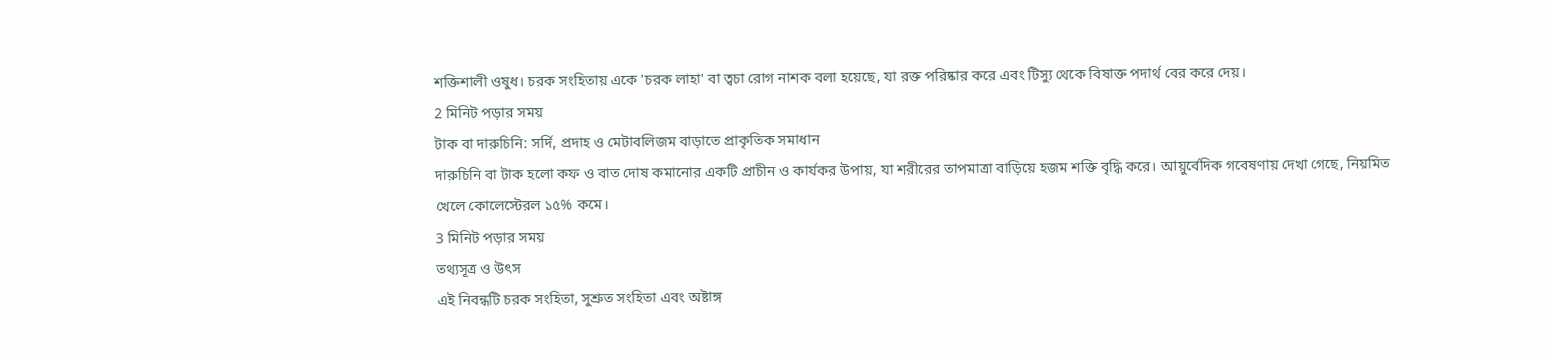শক্তিশালী ওষুধ। চরক সংহিতায় একে 'চরক লাহা' বা ত্বচা রোগ নাশক বলা হয়েছে, যা রক্ত পরিষ্কার করে এবং টিস্যু থেকে বিষাক্ত পদার্থ বের করে দেয়।
2 মিনিট পড়ার সময়
টাক বা দারুচিনি: সর্দি, প্রদাহ ও মেটাবলিজম বাড়াতে প্রাকৃতিক সমাধান
দারুচিনি বা টাক হলো কফ ও বাত দোষ কমানোর একটি প্রাচীন ও কার্যকর উপায়, যা শরীরের তাপমাত্রা বাড়িয়ে হজম শক্তি বৃদ্ধি করে। আয়ুর্বেদিক গবেষণায় দেখা গেছে, নিয়মিত খেলে কোলেস্টেরল ১৫% কমে।
3 মিনিট পড়ার সময়
তথ্যসূত্র ও উৎস
এই নিবন্ধটি চরক সংহিতা, সুশ্রুত সংহিতা এবং অষ্টাঙ্গ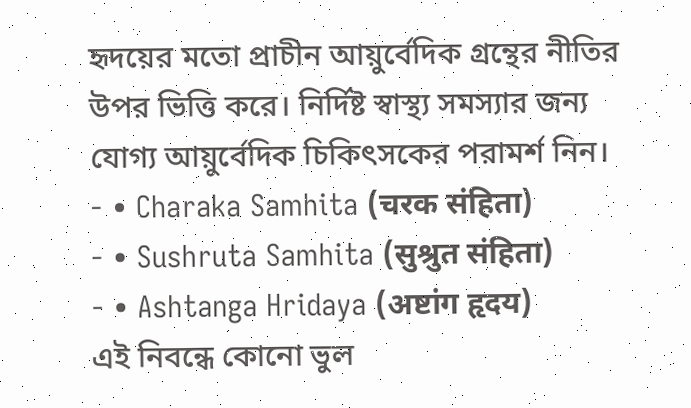হৃদয়ের মতো প্রাচীন আয়ুর্বেদিক গ্রন্থের নীতির উপর ভিত্তি করে। নির্দিষ্ট স্বাস্থ্য সমস্যার জন্য যোগ্য আয়ুর্বেদিক চিকিৎসকের পরামর্শ নিন।
- • Charaka Samhita (चरक संहिता)
- • Sushruta Samhita (सुश्रुत संहिता)
- • Ashtanga Hridaya (अष्टांग हृदय)
এই নিবন্ধে কোনো ভুল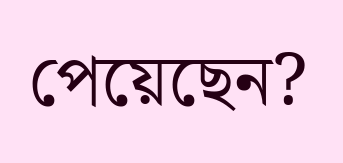পেয়েছেন?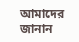আমাদের জানান